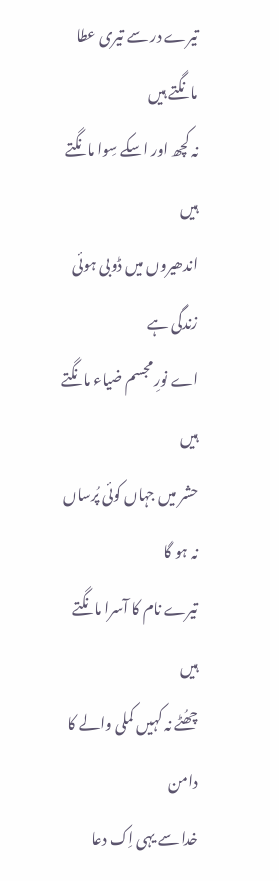تیرے در سے تیری عطا مانگتے ہیں
نہ کچھ اور اسکے سِوا مانگتے ہیں
اندھیروں میں ڈوبی ہوئی زندگی ہے
اے نورِ مجسم ضیاء مانگتے ہیں
حشر میں جہاں کوئی پُرساں نہ ہو گا
تیرے نام کا آسرا مانگتے ہیں
چھُٹے نہ کہیں کملی والے کا دامن
خدا سے یہی اِک دعا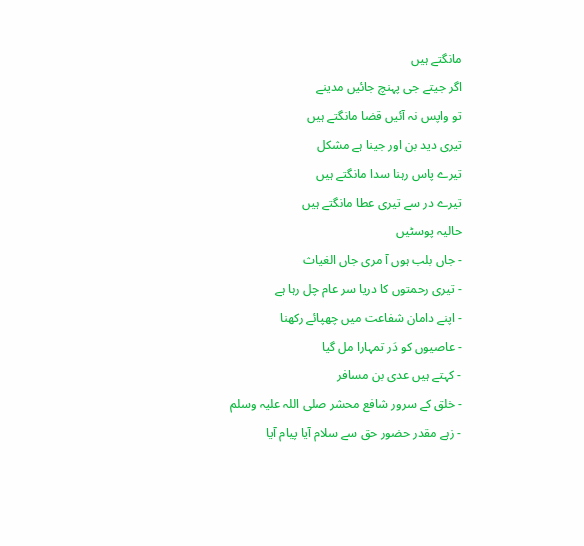مانگتے ہیں
اگر جیتے جی پہنچ جائیں مدینے
تو واپس نہ آئیں قضا مانگتے ہیں
تیری دید بن اور جینا ہے مشکل
تیرے پاس رہنا سدا مانگتے ہیں
تیرے در سے تیری عطا مانگتے ہیں
حالیہ پوسٹیں
- جاں بلب ہوں آ مری جاں الغیاث
- تیری رحمتوں کا دریا سر عام چل رہا ہے
- اپنے دامان شفاعت میں چھپائے رکھنا
- عاصیوں کو دَر تمہارا مل گیا
- کہتے ہیں عدی بن مسافر
- خلق کے سرور شافع محشر صلی اللہ علیہ وسلم
- زہے مقدر حضور حق سے سلام آیا پیام آیا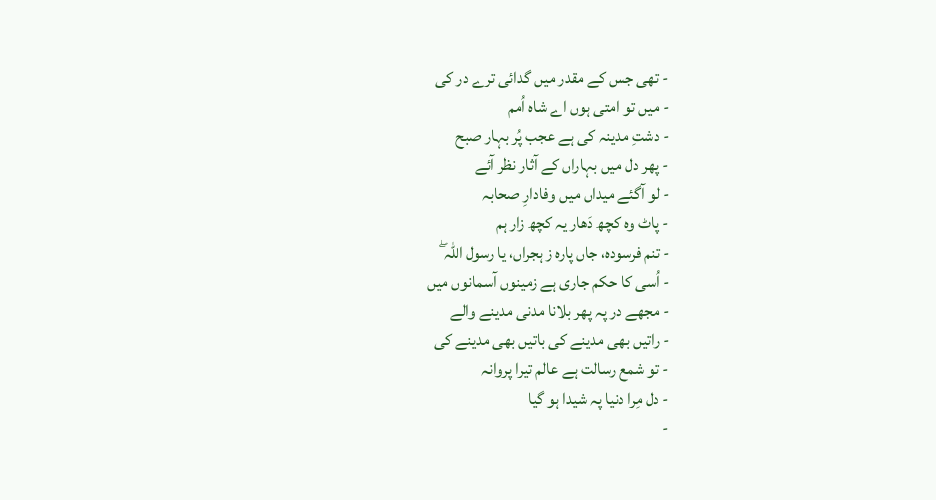- تھی جس کے مقدر میں گدائی ترے در کی
- میں تو امتی ہوں اے شاہ اُمم
- دشتِ مدینہ کی ہے عجب پُر بہار صبح
- پھر دل میں بہاراں کے آثار نظر آئے
- لو آگئے میداں میں وفادارِ صحابہ
- پاٹ وہ کچھ دَھار یہ کچھ زار ہم
- تنم فرسودہ، جاں پارہ ز ہجراں، یا رسول اللہ ۖ
- اُسی کا حکم جاری ہے زمینوں آسمانوں میں
- مجھے در پہ پھر بلانا مدنی مدینے والے
- راتیں بھی مدینے کی باتیں بھی مدینے کی
- تو شمع رسالت ہے عالم تیرا پروانہ
- دل مِرا دنیا پہ شیدا ہو گیا
-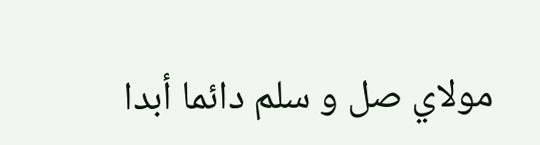مولاي صل و سلم دائما أبدا